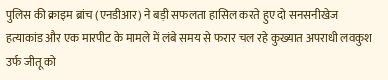पुलिस की क्राइम ब्रांच (एनडीआर) ने बड़ी सफलता हासिल करते हुए दो सनसनीखेज हत्याकांड और एक मारपीट के मामले में लंबे समय से फरार चल रहे कुख्यात अपराधी लवकुश उर्फ जीतू को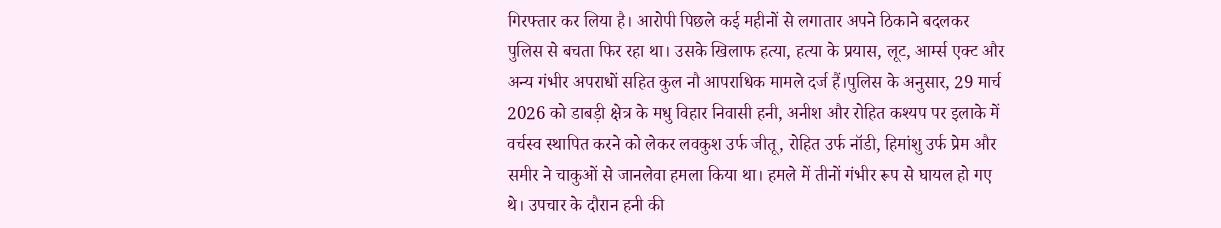गिरफ्तार कर लिया है। आरोपी पिछले कई महीनों से लगातार अपने ठिकाने बदलकर पुलिस से बचता फिर रहा था। उसके खिलाफ हत्या, हत्या के प्रयास, लूट, आर्म्स एक्ट और अन्य गंभीर अपराधों सहित कुल नौ आपराधिक मामले दर्ज हैं।पुलिस के अनुसार, 29 मार्च 2026 को डाबड़ी क्षेत्र के मधु विहार निवासी हनी, अनीश और रोहित कश्यप पर इलाके में वर्चस्व स्थापित करने को लेकर लवकुश उर्फ जीतू, रोहित उर्फ नॉडी, हिमांशु उर्फ प्रेम और समीर ने चाकुओं से जानलेवा हमला किया था। हमले में तीनों गंभीर रूप से घायल हो गए थे। उपचार के दौरान हनी की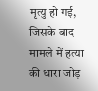मृत्यु हो गई, जिसके बाद मामले में हत्या की धारा जोड़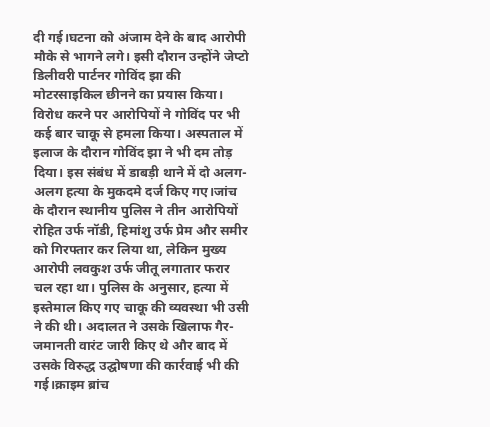दी गई।घटना को अंजाम देने के बाद आरोपी मौके से भागने लगे। इसी दौरान उन्होंने जेप्टो डिलीवरी पार्टनर गोविंद झा की मोटरसाइकिल छीनने का प्रयास किया। विरोध करने पर आरोपियों ने गोविंद पर भी कई बार चाकू से हमला किया। अस्पताल में इलाज के दौरान गोविंद झा ने भी दम तोड़ दिया। इस संबंध में डाबड़ी थाने में दो अलग-अलग हत्या के मुकदमे दर्ज किए गए।जांच के दौरान स्थानीय पुलिस ने तीन आरोपियों रोहित उर्फ नॉडी, हिमांशु उर्फ प्रेम और समीर को गिरफ्तार कर लिया था, लेकिन मुख्य आरोपी लवकुश उर्फ जीतू लगातार फरार चल रहा था। पुलिस के अनुसार, हत्या में इस्तेमाल किए गए चाकू की व्यवस्था भी उसी ने की थी। अदालत ने उसके खिलाफ गैर-जमानती वारंट जारी किए थे और बाद में उसके विरुद्ध उद्घोषणा की कार्रवाई भी की गई।क्राइम ब्रांच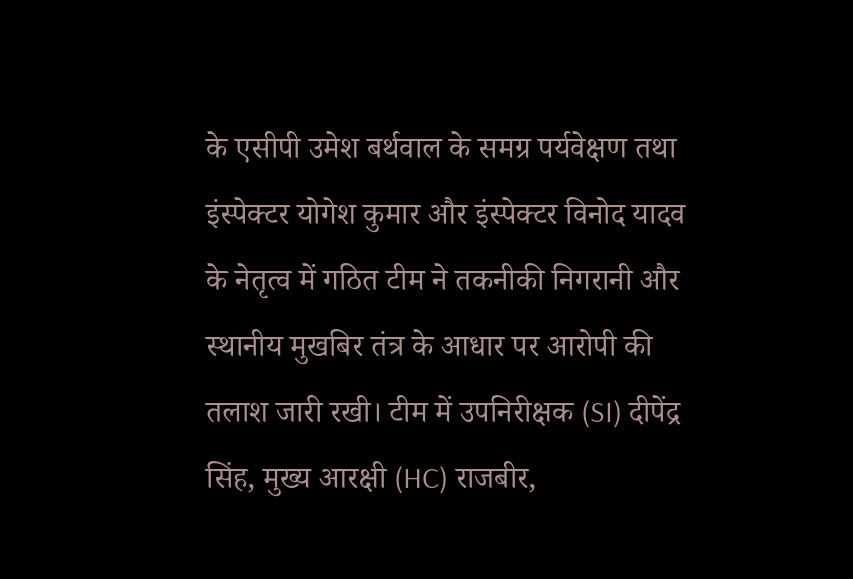के एसीपी उमेश बर्थवाल के समग्र पर्यवेक्षण तथा इंस्पेक्टर योगेश कुमार और इंस्पेक्टर विनोद यादव के नेतृत्व में गठित टीम ने तकनीकी निगरानी और स्थानीय मुखबिर तंत्र के आधार पर आरोपी की तलाश जारी रखी। टीम में उपनिरीक्षक (SI) दीपेंद्र सिंह, मुख्य आरक्षी (HC) राजबीर,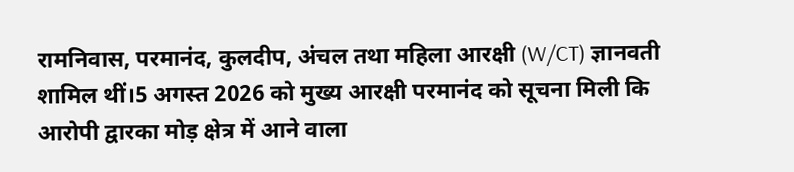रामनिवास, परमानंद, कुलदीप, अंचल तथा महिला आरक्षी (W/CT) ज्ञानवती शामिल थीं।5 अगस्त 2026 को मुख्य आरक्षी परमानंद को सूचना मिली कि आरोपी द्वारका मोड़ क्षेत्र में आने वाला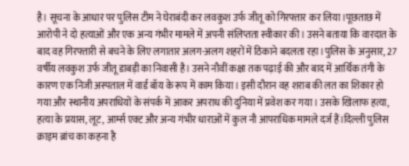है। सूचना के आधार पर पुलिस टीम ने घेराबंदी कर लवकुश उर्फ जीतू को गिरफ्तार कर लिया।पूछताछ में आरोपी ने दो हत्याओं और एक अन्य गंभीर मामले में अपनी संलिप्तता स्वीकार की। उसने बताया कि वारदात के बाद वह गिरफ्तारी से बचने के लिए लगातार अलग-अलग शहरों में ठिकाने बदलता रहा।पुलिस के अनुसार, 27 वर्षीय लवकुश उर्फ जीतू डाबड़ी का निवासी है। उसने नौवीं कक्षा तक पढ़ाई की और बाद में आर्थिक तंगी के कारण एक निजी अस्पताल में वार्ड बॉय के रूप में काम किया। इसी दौरान वह शराब की लत का शिकार हो गया और स्थानीय अपराधियों के संपर्क में आकर अपराध की दुनिया में प्रवेश कर गया। उसके खिलाफ हत्या, हत्या के प्रयास, लूट, आर्म्स एक्ट और अन्य गंभीर धाराओं में कुल नौ आपराधिक मामले दर्ज हैं।दिल्ली पुलिस क्राइम ब्रांच का कहना है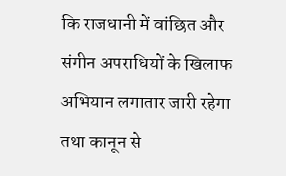कि राजधानी में वांछित और संगीन अपराधियों के खिलाफ अभियान लगातार जारी रहेगा तथा कानून से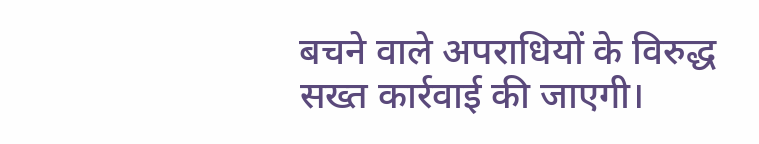बचने वाले अपराधियों के विरुद्ध सख्त कार्रवाई की जाएगी।